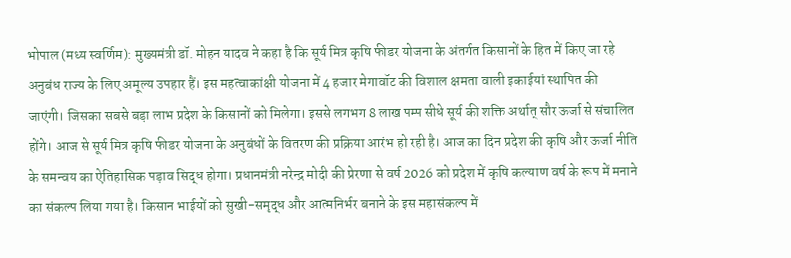भोपाल (मध्य स्वर्णिम): मुख्यमंत्री डॉ. मोहन यादव ने कहा है कि सूर्य मित्र कृषि फीडर योजना के अंतर्गत किसानों के हित में किए जा रहे अनुबंध राज्य के लिए अमूल्य उपहार हैं। इस महत्वाकांक्षी योजना में 4 हजार मेगावॉट की विशाल क्षमता वाली इकाईयां स्थापित की जाएंगी। जिसका सबसे बड़ा लाभ प्रदेश के किसानों को मिलेगा। इससे लगभग 8 लाख पम्प सीधे सूर्य की शक्ति अर्थात् सौर ऊर्जा से संचालित होंगे। आज से सूर्य मित्र कृषि फीडर योजना के अनुबंधों के वितरण की प्रक्रिया आरंभ हो रही है। आज का दिन प्रदेश की कृषि और ऊर्जा नीति के समन्वय का ऐतिहासिक पड़ाव सिद्ध होगा। प्रधानमंत्री नरेन्द्र मोदी की प्रेरणा से वर्ष 2026 को प्रदेश में कृषि कल्याण वर्ष के रूप में मनाने का संकल्प लिया गया है। किसान भाईयों को सुखी-समृद्ध और आत्मनिर्भर बनाने के इस महासंकल्प में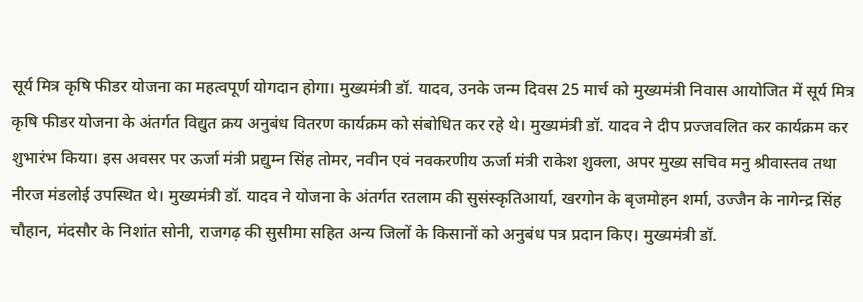सूर्य मित्र कृषि फीडर योजना का महत्वपूर्ण योगदान होगा। मुख्यमंत्री डॉ. यादव, उनके जन्म दिवस 25 मार्च को मुख्यमंत्री निवास आयोजित में सूर्य मित्र कृषि फीडर योजना के अंतर्गत विद्युत क्रय अनुबंध वितरण कार्यक्रम को संबोधित कर रहे थे। मुख्यमंत्री डॉ. यादव ने दीप प्रज्जवलित कर कार्यक्रम कर शुभारंभ किया। इस अवसर पर ऊर्जा मंत्री प्रद्युम्न सिंह तोमर, नवीन एवं नवकरणीय ऊर्जा मंत्री राकेश शुक्ला, अपर मुख्य सचिव मनु श्रीवास्तव तथा नीरज मंडलोई उपस्थित थे। मुख्यमंत्री डॉ. यादव ने योजना के अंतर्गत रतलाम की सुसंस्कृतिआर्या, खरगोन के बृजमोहन शर्मा, उज्जैन के नागेन्द्र सिंह चौहान, मंदसौर के निशांत सोनी, राजगढ़ की सुसीमा सहित अन्य जिलों के किसानों को अनुबंध पत्र प्रदान किए। मुख्यमंत्री डॉ.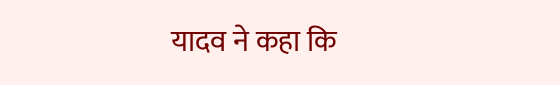यादव ने कहा कि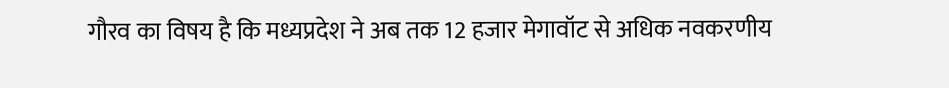गौरव का विषय है कि मध्यप्रदेश ने अब तक 12 हजार मेगावॉट से अधिक नवकरणीय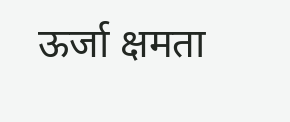ऊर्जा क्षमता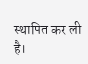स्थापित कर ली है।